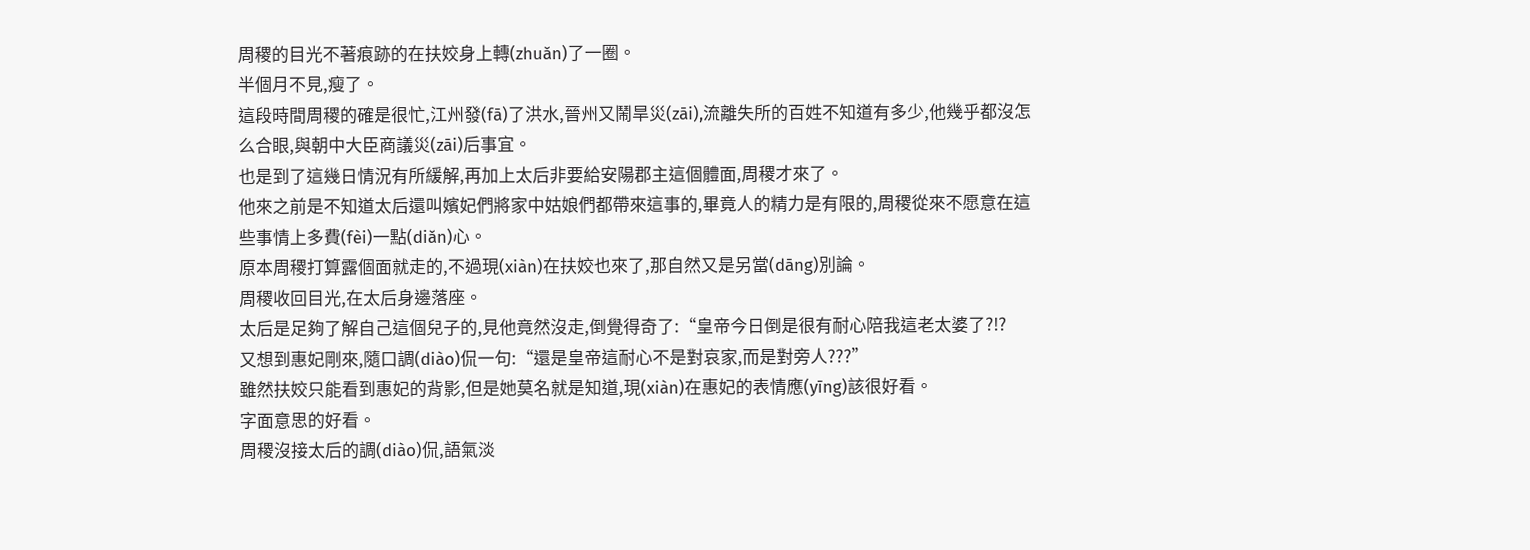周稷的目光不著痕跡的在扶姣身上轉(zhuǎn)了一圈。
半個月不見,瘦了。
這段時間周稷的確是很忙,江州發(fā)了洪水,晉州又鬧旱災(zāi),流離失所的百姓不知道有多少,他幾乎都沒怎么合眼,與朝中大臣商議災(zāi)后事宜。
也是到了這幾日情況有所緩解,再加上太后非要給安陽郡主這個體面,周稷才來了。
他來之前是不知道太后還叫嬪妃們將家中姑娘們都帶來這事的,畢竟人的精力是有限的,周稷從來不愿意在這些事情上多費(fèi)一點(diǎn)心。
原本周稷打算露個面就走的,不過現(xiàn)在扶姣也來了,那自然又是另當(dāng)別論。
周稷收回目光,在太后身邊落座。
太后是足夠了解自己這個兒子的,見他竟然沒走,倒覺得奇了:“皇帝今日倒是很有耐心陪我這老太婆了?!?
又想到惠妃剛來,隨口調(diào)侃一句:“還是皇帝這耐心不是對哀家,而是對旁人???”
雖然扶姣只能看到惠妃的背影,但是她莫名就是知道,現(xiàn)在惠妃的表情應(yīng)該很好看。
字面意思的好看。
周稷沒接太后的調(diào)侃,語氣淡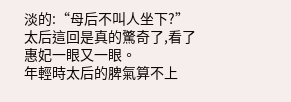淡的:“母后不叫人坐下?”
太后這回是真的驚奇了,看了惠妃一眼又一眼。
年輕時太后的脾氣算不上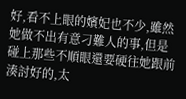好,看不上眼的嬪妃也不少,雖然她做不出有意刁難人的事,但是碰上那些不順眼還要硬往她跟前湊討好的,太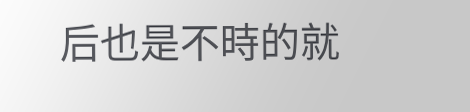后也是不時的就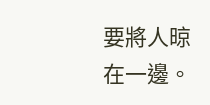要將人晾在一邊。